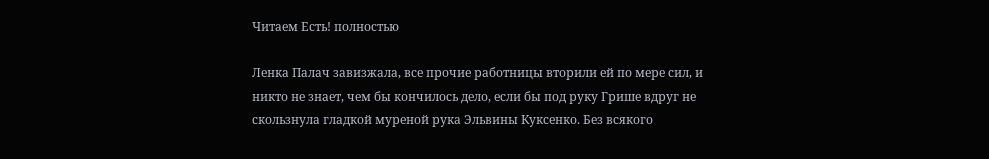Читаем Есть! полностью

Ленка Палач завизжала, все прочие работницы вторили ей по мере сил, и никто не знает, чем бы кончилось дело, если бы под руку Грише вдруг не скользнула гладкой муреной рука Эльвины Куксенко. Без всякого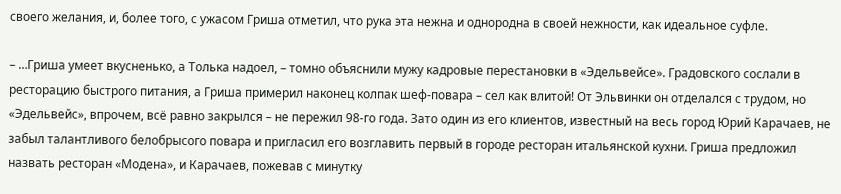своего желания, и, более того, с ужасом Гриша отметил, что рука эта нежна и однородна в своей нежности, как идеальное суфле.

– …Гриша умеет вкусненько, а Толька надоел, – томно объяснили мужу кадровые перестановки в «Эдельвейсе». Градовского сослали в ресторацию быстрого питания, а Гриша примерил наконец колпак шеф-повара – сел как влитой! От Эльвинки он отделался с трудом, но «Эдельвейс», впрочем, всё равно закрылся – не пережил 98-го года. Зато один из его клиентов, известный на весь город Юрий Карачаев, не забыл талантливого белобрысого повара и пригласил его возглавить первый в городе ресторан итальянской кухни. Гриша предложил назвать ресторан «Модена», и Карачаев, пожевав с минутку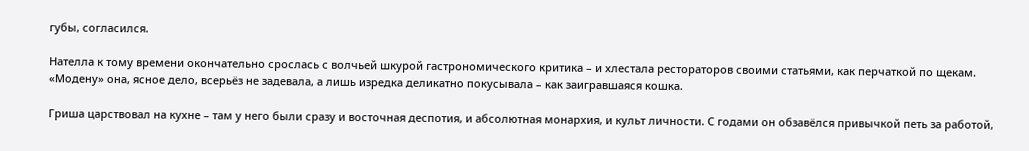губы, согласился.

Нателла к тому времени окончательно срослась с волчьей шкурой гастрономического критика – и хлестала рестораторов своими статьями, как перчаткой по щекам. «Модену» она, ясное дело, всерьёз не задевала, а лишь изредка деликатно покусывала – как заигравшаяся кошка.

Гриша царствовал на кухне – там у него были сразу и восточная деспотия, и абсолютная монархия, и культ личности. С годами он обзавёлся привычкой петь за работой,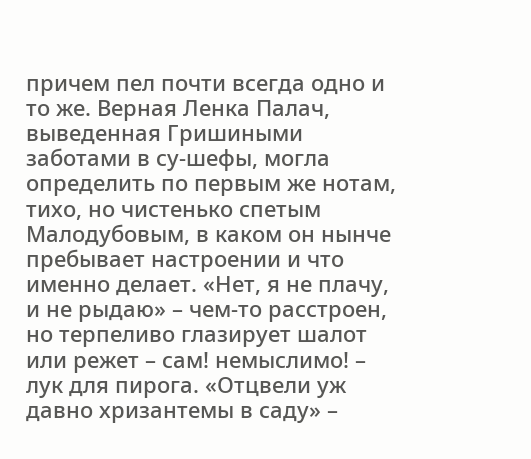причем пел почти всегда одно и то же. Верная Ленка Палач, выведенная Гришиными заботами в су-шефы, могла определить по первым же нотам, тихо, но чистенько спетым Малодубовым, в каком он нынче пребывает настроении и что именно делает. «Нет, я не плачу, и не рыдаю» – чем-то расстроен, но терпеливо глазирует шалот или режет – сам! немыслимо! – лук для пирога. «Отцвели уж давно хризантемы в саду» –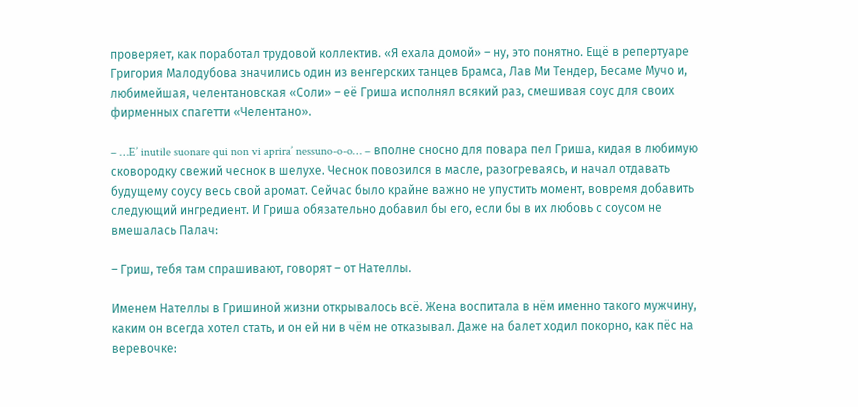проверяет, как поработал трудовой коллектив. «Я ехала домой» – ну, это понятно. Ещё в репертуаре Григория Малодубова значились один из венгерских танцев Брамса, Лав Ми Тендер, Бесаме Мучо и, любимейшая, челентановская «Соли» – её Гриша исполнял всякий раз, смешивая соус для своих фирменных спагетти «Челентано».

– …E’ inutile suonare qui non vi aprira’ nessuno-o-o… – вполне сносно для повара пел Гриша, кидая в любимую сковородку свежий чеснок в шелухе. Чеснок повозился в масле, разогреваясь, и начал отдавать будущему соусу весь свой аромат. Сейчас было крайне важно не упустить момент, вовремя добавить следующий ингредиент. И Гриша обязательно добавил бы его, если бы в их любовь с соусом не вмешалась Палач:

– Гриш, тебя там спрашивают, говорят – от Нателлы.

Именем Нателлы в Гришиной жизни открывалось всё. Жена воспитала в нём именно такого мужчину, каким он всегда хотел стать, и он ей ни в чём не отказывал. Даже на балет ходил покорно, как пёс на веревочке: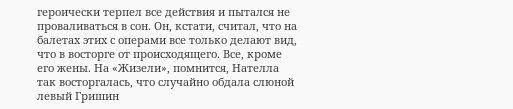героически терпел все действия и пытался не проваливаться в сон. Он, кстати, считал, что на балетах этих с операми все только делают вид, что в восторге от происходящего. Все, кроме его жены. На «Жизели», помнится, Нателла так восторгалась, что случайно обдала слюной левый Гришин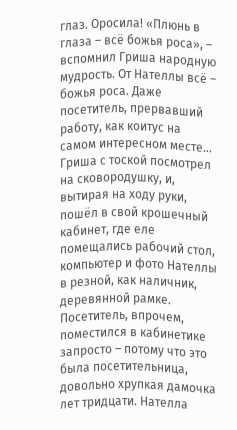глаз. Оросила! «Плюнь в глаза – всё божья роса», – вспомнил Гриша народную мудрость. От Нателлы всё – божья роса. Даже посетитель, прервавший работу, как коитус на самом интересном месте… Гриша с тоской посмотрел на сковородушку, и, вытирая на ходу руки, пошёл в свой крошечный кабинет, где еле помещались рабочий стол, компьютер и фото Нателлы в резной, как наличник, деревянной рамке. Посетитель, впрочем, поместился в кабинетике запросто – потому что это была посетительница, довольно хрупкая дамочка лет тридцати. Нателла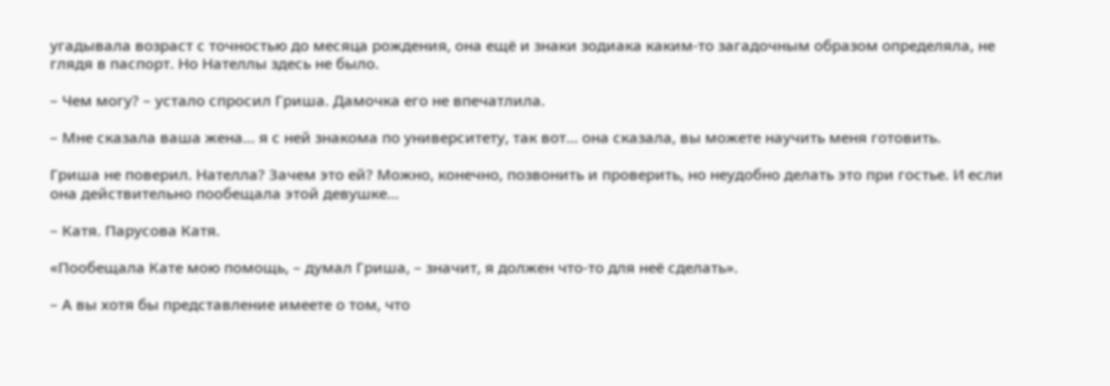угадывала возраст с точностью до месяца рождения, она ещё и знаки зодиака каким-то загадочным образом определяла, не глядя в паспорт. Но Нателлы здесь не было.

– Чем могу? – устало спросил Гриша. Дамочка его не впечатлила.

– Мне сказала ваша жена… я с ней знакома по университету, так вот… она сказала, вы можете научить меня готовить.

Гриша не поверил. Нателла? Зачем это ей? Можно, конечно, позвонить и проверить, но неудобно делать это при гостье. И если она действительно пообещала этой девушке…

– Катя. Парусова Катя.

«Пообещала Кате мою помощь, – думал Гриша, – значит, я должен что-то для неё сделать».

– А вы хотя бы представление имеете о том, что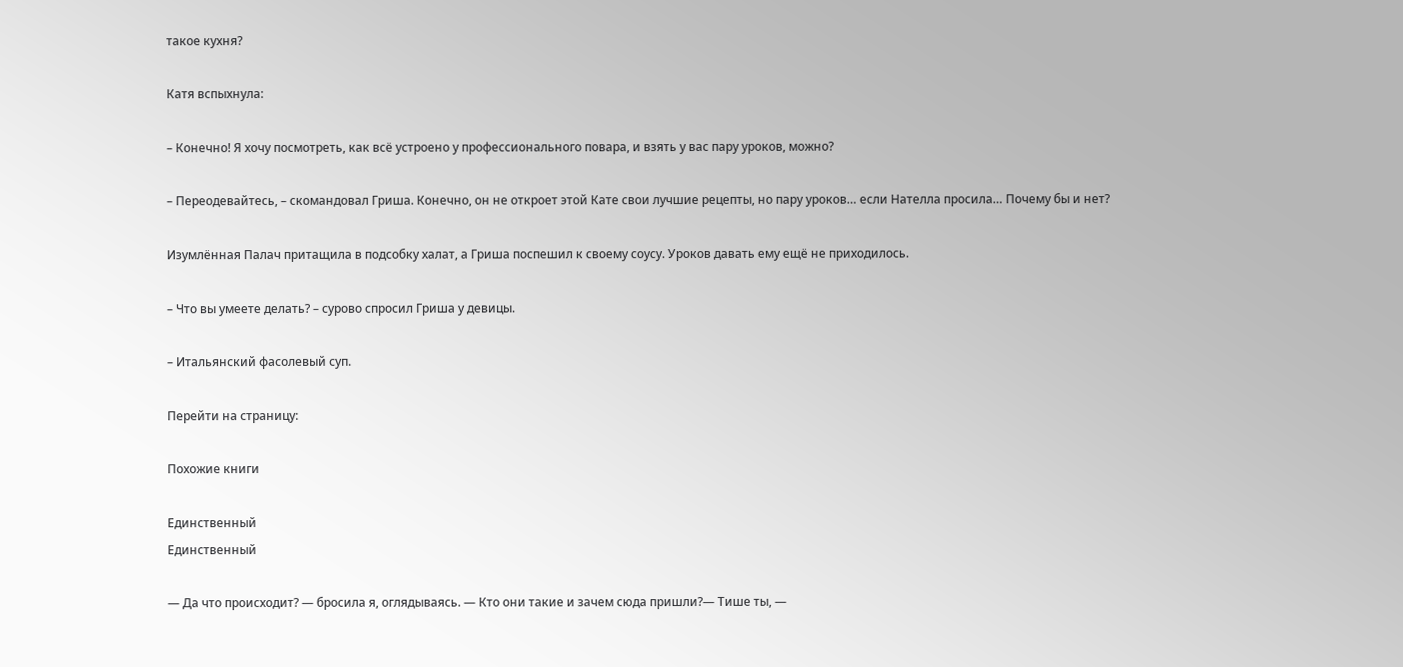такое кухня?

Катя вспыхнула:

– Конечно! Я хочу посмотреть, как всё устроено у профессионального повара, и взять у вас пару уроков, можно?

– Переодевайтесь, – скомандовал Гриша. Конечно, он не откроет этой Кате свои лучшие рецепты, но пару уроков… если Нателла просила… Почему бы и нет?

Изумлённая Палач притащила в подсобку халат, а Гриша поспешил к своему соусу. Уроков давать ему ещё не приходилось.

– Что вы умеете делать? – сурово спросил Гриша у девицы.

– Итальянский фасолевый суп.

Перейти на страницу:

Похожие книги

Единственный
Единственный

— Да что происходит? — бросила я, оглядываясь. — Кто они такие и зачем сюда пришли?— Тише ты, —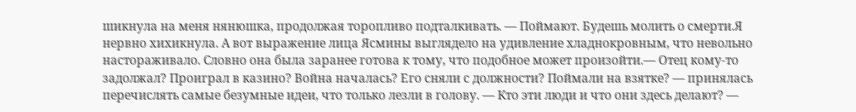шикнула на меня нянюшка, продолжая торопливо подталкивать. — Поймают. Будешь молить о смерти.Я нервно хихикнула. А вот выражение лица Ясмины выглядело на удивление хладнокровным, что невольно настораживало. Словно она была заранее готова к тому, что подобное может произойти.— Отец кому-то задолжал? Проиграл в казино? Война началась? Его сняли с должности? Поймали на взятке? — принялась перечислять самые безумные идеи, что только лезли в голову. — Кто эти люди и что они здесь делают? —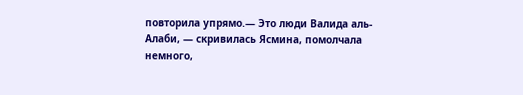повторила упрямо.— Это люди Валида аль-Алаби, — скривилась Ясмина, помолчала немного,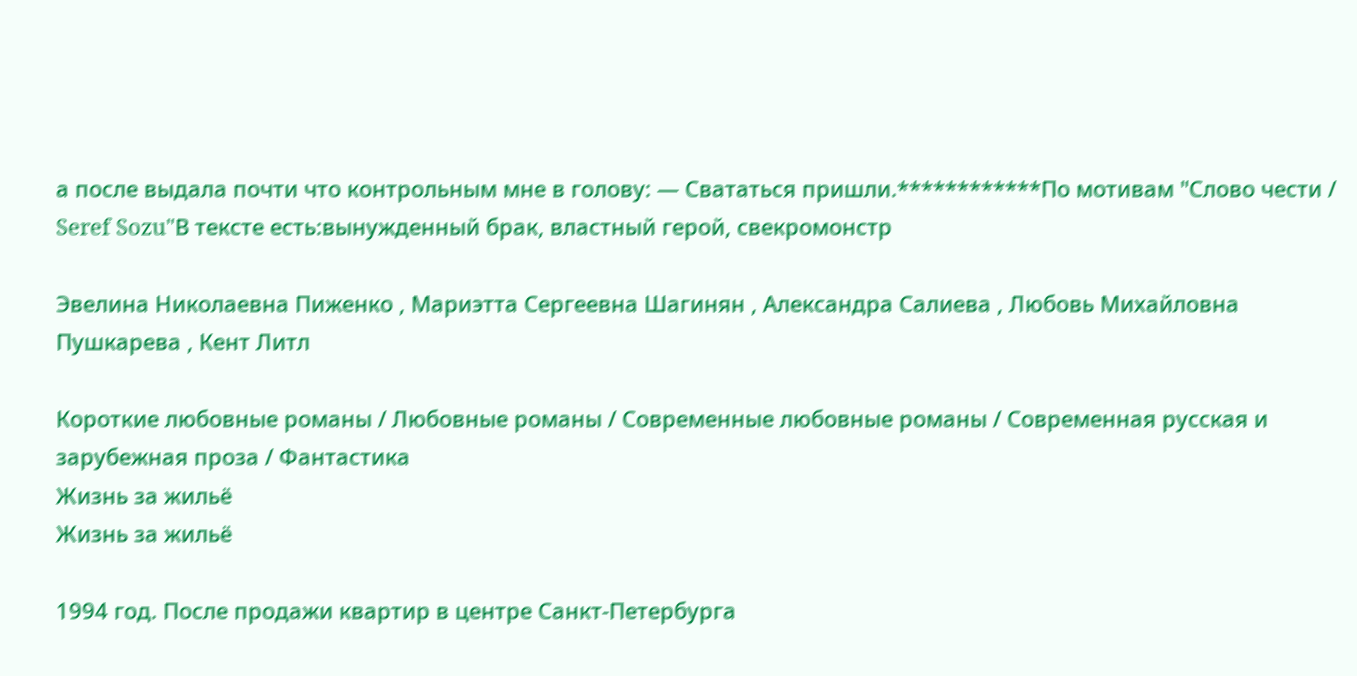а после выдала почти что контрольным мне в голову: — Свататься пришли.************По мотивам "Слово чести / Seref Sozu"В тексте есть:вынужденный брак, властный герой, свекромонстр

Эвелина Николаевна Пиженко , Мариэтта Сергеевна Шагинян , Александра Салиева , Любовь Михайловна Пушкарева , Кент Литл

Короткие любовные романы / Любовные романы / Современные любовные романы / Современная русская и зарубежная проза / Фантастика
Жизнь за жильё
Жизнь за жильё

1994 год. После продажи квартир в центре Санкт-Петербурга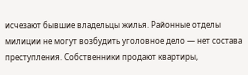исчезают бывшие владельцы жилья. Районные отделы милиции не могут возбудить уголовное дело — нет состава преступления. Собственники продают квартиры,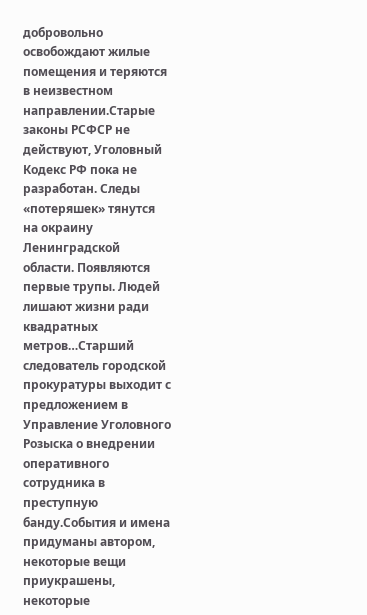добровольно освобождают жилые помещения и теряются в неизвестном направлении.Старые законы РСФСР не действуют, Уголовный Кодекс РФ пока не разработан. Следы «потеряшек» тянутся на окраину Ленинградской области. Появляются первые трупы. Людей лишают жизни ради квадратных метров…Старший следователь городской прокуратуры выходит с предложением в Управление Уголовного Розыска о внедрении оперативного сотрудника в преступную банду.События и имена придуманы автором, некоторые вещи приукрашены, некоторые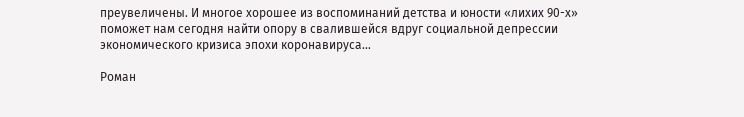преувеличены. И многое хорошее из воспоминаний детства и юности «лихих 90-х» поможет нам сегодня найти опору в свалившейся вдруг социальной депрессии экономического кризиса эпохи коронавируса…

Роман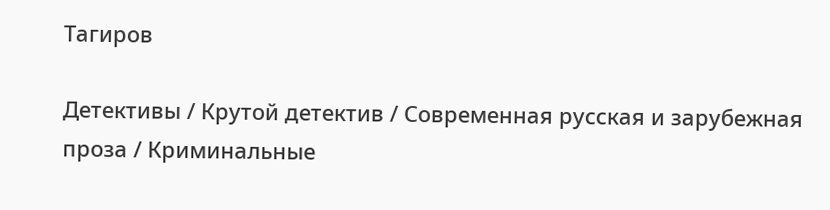Тагиров

Детективы / Крутой детектив / Современная русская и зарубежная проза / Криминальные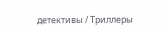детективы / Триллеры